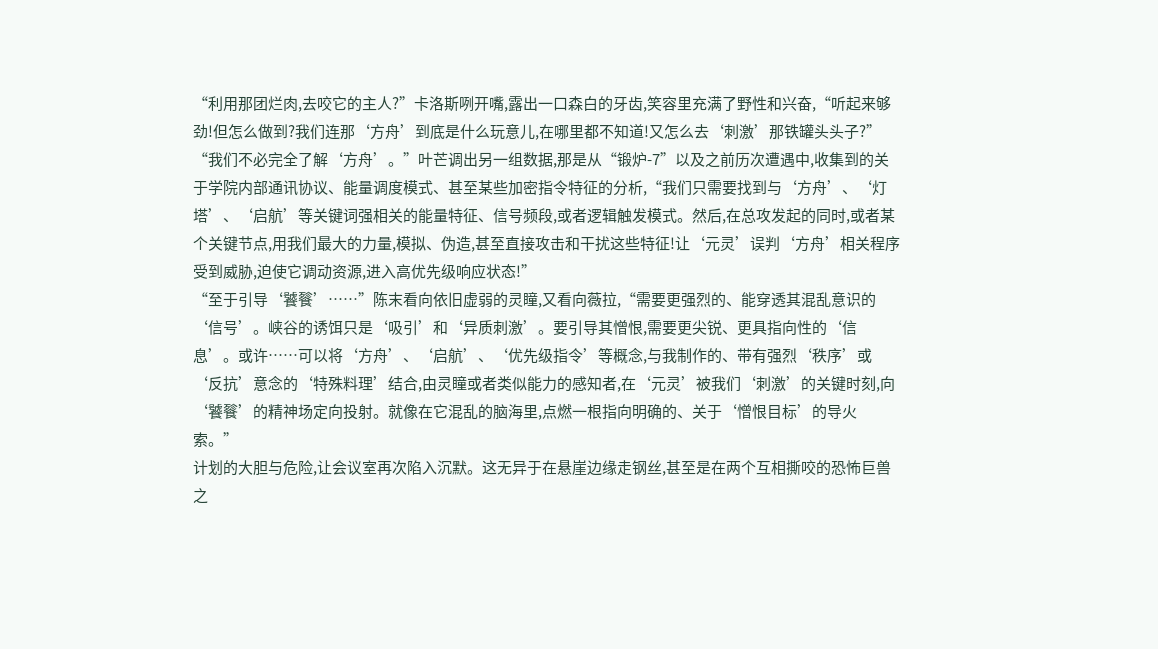“利用那团烂肉,去咬它的主人?”卡洛斯咧开嘴,露出一口森白的牙齿,笑容里充满了野性和兴奋,“听起来够劲!但怎么做到?我们连那‘方舟’到底是什么玩意儿,在哪里都不知道!又怎么去‘刺激’那铁罐头头子?”
“我们不必完全了解‘方舟’。”叶芒调出另一组数据,那是从“锻炉-7”以及之前历次遭遇中,收集到的关于学院内部通讯协议、能量调度模式、甚至某些加密指令特征的分析,“我们只需要找到与‘方舟’、‘灯塔’、‘启航’等关键词强相关的能量特征、信号频段,或者逻辑触发模式。然后,在总攻发起的同时,或者某个关键节点,用我们最大的力量,模拟、伪造,甚至直接攻击和干扰这些特征!让‘元灵’误判‘方舟’相关程序受到威胁,迫使它调动资源,进入高优先级响应状态!”
“至于引导‘饕餮’……”陈末看向依旧虚弱的灵瞳,又看向薇拉,“需要更强烈的、能穿透其混乱意识的‘信号’。峡谷的诱饵只是‘吸引’和‘异质刺激’。要引导其憎恨,需要更尖锐、更具指向性的‘信息’。或许……可以将‘方舟’、‘启航’、‘优先级指令’等概念,与我制作的、带有强烈‘秩序’或‘反抗’意念的‘特殊料理’结合,由灵瞳或者类似能力的感知者,在‘元灵’被我们‘刺激’的关键时刻,向‘饕餮’的精神场定向投射。就像在它混乱的脑海里,点燃一根指向明确的、关于‘憎恨目标’的导火索。”
计划的大胆与危险,让会议室再次陷入沉默。这无异于在悬崖边缘走钢丝,甚至是在两个互相撕咬的恐怖巨兽之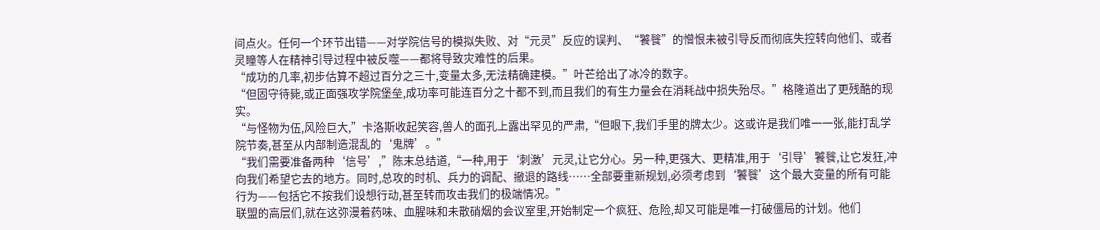间点火。任何一个环节出错——对学院信号的模拟失败、对“元灵”反应的误判、“饕餮”的憎恨未被引导反而彻底失控转向他们、或者灵瞳等人在精神引导过程中被反噬——都将导致灾难性的后果。
“成功的几率,初步估算不超过百分之三十,变量太多,无法精确建模。”叶芒给出了冰冷的数字。
“但固守待毙,或正面强攻学院堡垒,成功率可能连百分之十都不到,而且我们的有生力量会在消耗战中损失殆尽。”格隆道出了更残酷的现实。
“与怪物为伍,风险巨大,”卡洛斯收起笑容,兽人的面孔上露出罕见的严肃,“但眼下,我们手里的牌太少。这或许是我们唯一一张,能打乱学院节奏,甚至从内部制造混乱的‘鬼牌’。”
“我们需要准备两种‘信号’,”陈末总结道,“一种,用于‘刺激’元灵,让它分心。另一种,更强大、更精准,用于‘引导’饕餮,让它发狂,冲向我们希望它去的地方。同时,总攻的时机、兵力的调配、撤退的路线……全部要重新规划,必须考虑到‘饕餮’这个最大变量的所有可能行为——包括它不按我们设想行动,甚至转而攻击我们的极端情况。”
联盟的高层们,就在这弥漫着药味、血腥味和未散硝烟的会议室里,开始制定一个疯狂、危险,却又可能是唯一打破僵局的计划。他们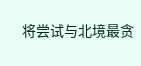将尝试与北境最贪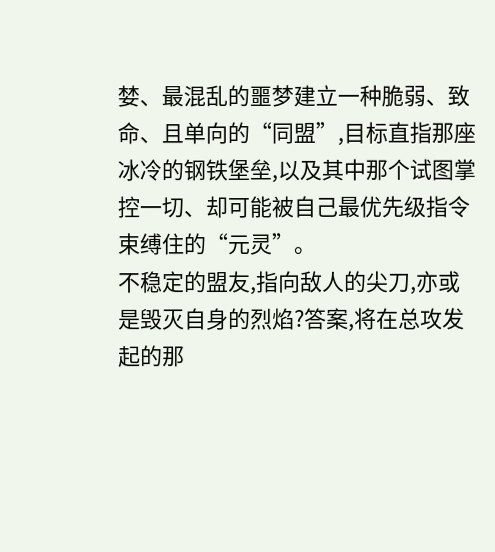婪、最混乱的噩梦建立一种脆弱、致命、且单向的“同盟”,目标直指那座冰冷的钢铁堡垒,以及其中那个试图掌控一切、却可能被自己最优先级指令束缚住的“元灵”。
不稳定的盟友,指向敌人的尖刀,亦或是毁灭自身的烈焰?答案,将在总攻发起的那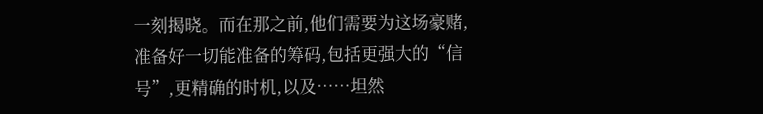一刻揭晓。而在那之前,他们需要为这场豪赌,准备好一切能准备的筹码,包括更强大的“信号”,更精确的时机,以及……坦然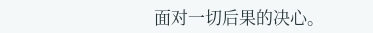面对一切后果的决心。